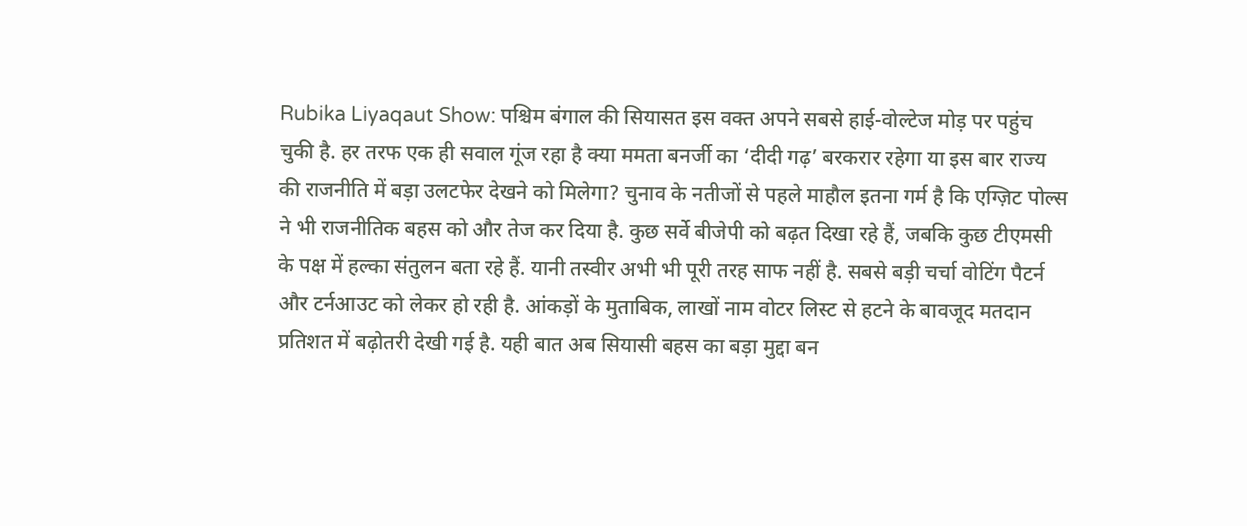Rubika Liyaqaut Show: पश्चिम बंगाल की सियासत इस वक्त अपने सबसे हाई-वोल्टेज मोड़ पर पहुंच चुकी है. हर तरफ एक ही सवाल गूंज रहा है क्या ममता बनर्जी का ‘दीदी गढ़’ बरकरार रहेगा या इस बार राज्य की राजनीति में बड़ा उलटफेर देखने को मिलेगा? चुनाव के नतीजों से पहले माहौल इतना गर्म है कि एग्ज़िट पोल्स ने भी राजनीतिक बहस को और तेज कर दिया है. कुछ सर्वे बीजेपी को बढ़त दिखा रहे हैं, जबकि कुछ टीएमसी के पक्ष में हल्का संतुलन बता रहे हैं. यानी तस्वीर अभी भी पूरी तरह साफ नहीं है. सबसे बड़ी चर्चा वोटिंग पैटर्न और टर्नआउट को लेकर हो रही है. आंकड़ों के मुताबिक, लाखों नाम वोटर लिस्ट से हटने के बावजूद मतदान प्रतिशत में बढ़ोतरी देखी गई है. यही बात अब सियासी बहस का बड़ा मुद्दा बन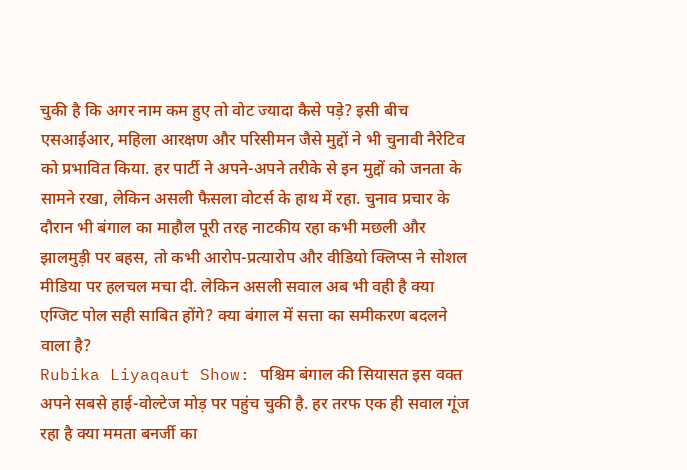चुकी है कि अगर नाम कम हुए तो वोट ज्यादा कैसे पड़े? इसी बीच एसआईआर, महिला आरक्षण और परिसीमन जैसे मुद्दों ने भी चुनावी नैरेटिव को प्रभावित किया. हर पार्टी ने अपने-अपने तरीके से इन मुद्दों को जनता के सामने रखा, लेकिन असली फैसला वोटर्स के हाथ में रहा. चुनाव प्रचार के दौरान भी बंगाल का माहौल पूरी तरह नाटकीय रहा कभी मछली और झालमुड़ी पर बहस, तो कभी आरोप-प्रत्यारोप और वीडियो क्लिप्स ने सोशल मीडिया पर हलचल मचा दी. लेकिन असली सवाल अब भी वही है क्या एग्जिट पोल सही साबित होंगे? क्या बंगाल में सत्ता का समीकरण बदलने वाला है?
Rubika Liyaqaut Show: पश्चिम बंगाल की सियासत इस वक्त अपने सबसे हाई-वोल्टेज मोड़ पर पहुंच चुकी है. हर तरफ एक ही सवाल गूंज रहा है क्या ममता बनर्जी का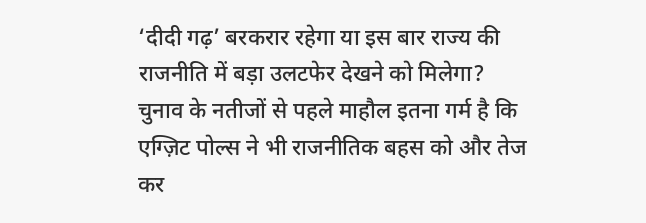‘दीदी गढ़’ बरकरार रहेगा या इस बार राज्य की राजनीति में बड़ा उलटफेर देखने को मिलेगा? चुनाव के नतीजों से पहले माहौल इतना गर्म है कि एग्ज़िट पोल्स ने भी राजनीतिक बहस को और तेज कर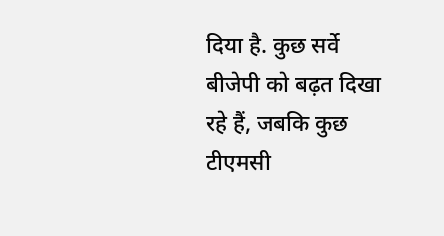दिया है. कुछ सर्वे बीजेपी को बढ़त दिखा रहे हैं, जबकि कुछ टीएमसी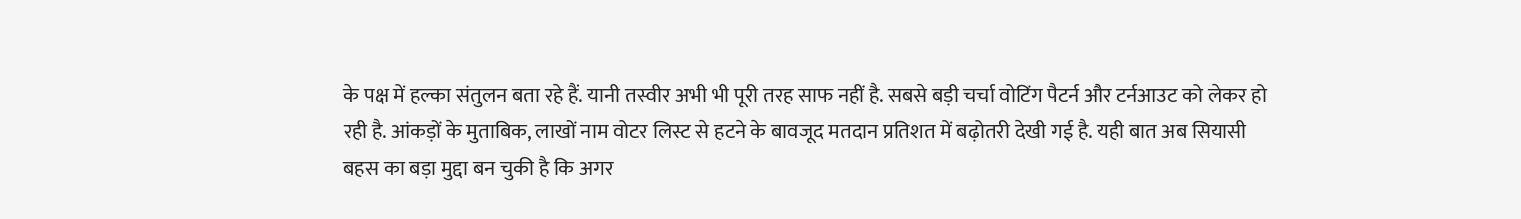के पक्ष में हल्का संतुलन बता रहे हैं. यानी तस्वीर अभी भी पूरी तरह साफ नहीं है. सबसे बड़ी चर्चा वोटिंग पैटर्न और टर्नआउट को लेकर हो रही है. आंकड़ों के मुताबिक, लाखों नाम वोटर लिस्ट से हटने के बावजूद मतदान प्रतिशत में बढ़ोतरी देखी गई है. यही बात अब सियासी बहस का बड़ा मुद्दा बन चुकी है कि अगर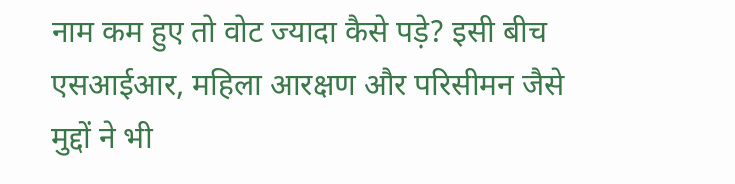नाम कम हुए तो वोट ज्यादा कैसे पड़े? इसी बीच एसआईआर, महिला आरक्षण और परिसीमन जैसे मुद्दों ने भी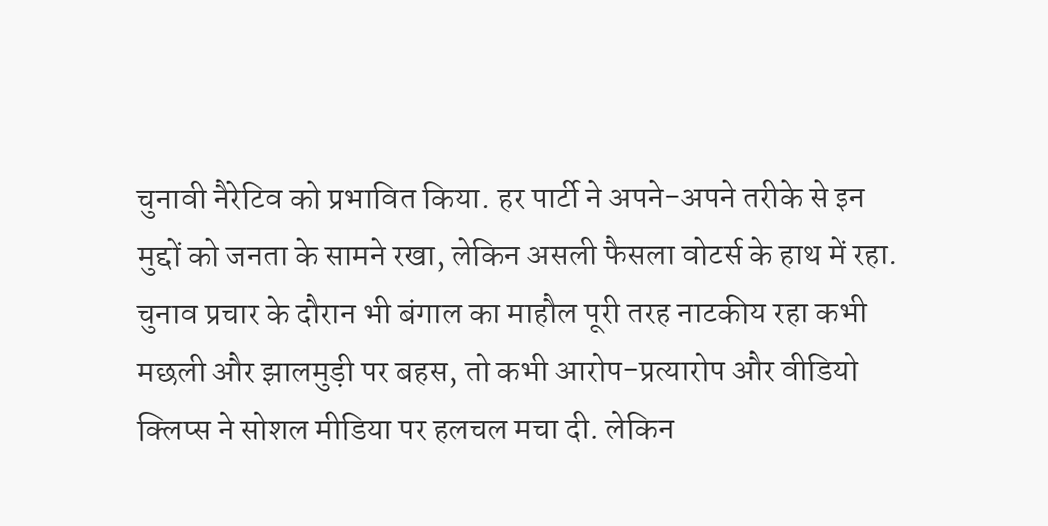चुनावी नैरेटिव को प्रभावित किया. हर पार्टी ने अपने-अपने तरीके से इन मुद्दों को जनता के सामने रखा, लेकिन असली फैसला वोटर्स के हाथ में रहा. चुनाव प्रचार के दौरान भी बंगाल का माहौल पूरी तरह नाटकीय रहा कभी मछली और झालमुड़ी पर बहस, तो कभी आरोप-प्रत्यारोप और वीडियो क्लिप्स ने सोशल मीडिया पर हलचल मचा दी. लेकिन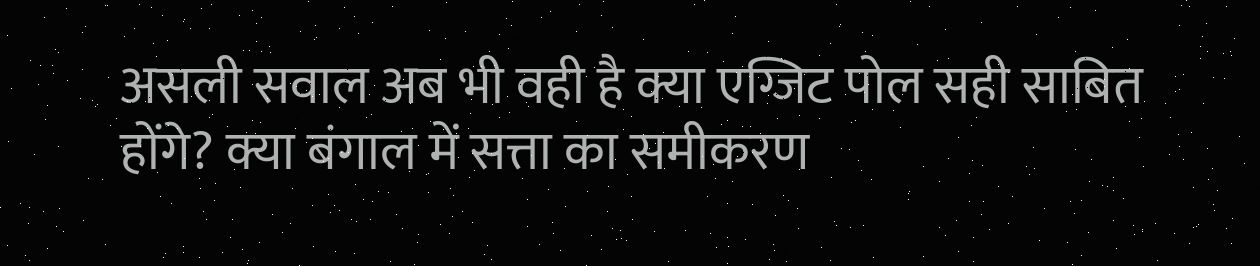असली सवाल अब भी वही है क्या एग्जिट पोल सही साबित होंगे? क्या बंगाल में सत्ता का समीकरण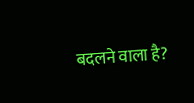बदलने वाला है?